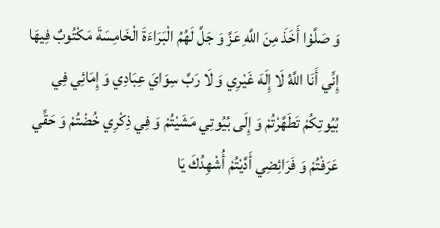وَ صَلَّوْا أَخَذَ مِنَ اللَّهِ عَزَّ وَ جَلَّ لَهُمُ الْبَرَاءَةَ الْخَامِسَةَ مَكْتُوبٌ فِيهَا إِنِّي أَنَا اللَّهُ لَا إِلَهَ غَيْرِي وَ لَا رَبَّ سِوَايَ عِبَادِي وَ إِمَائِي فِي بُيُوتِكُمْ تَطَهَّرْتُمْ وَ إِلَى بُيُوتِي مَشَيْتُمْ وَ فِي ذِكْرِي خُضْتُمْ وَ حَقِّي عَرَفْتُمْ وَ فَرَائِضِي أَدَّيْتُمْ أُشْهِدُكَ يَا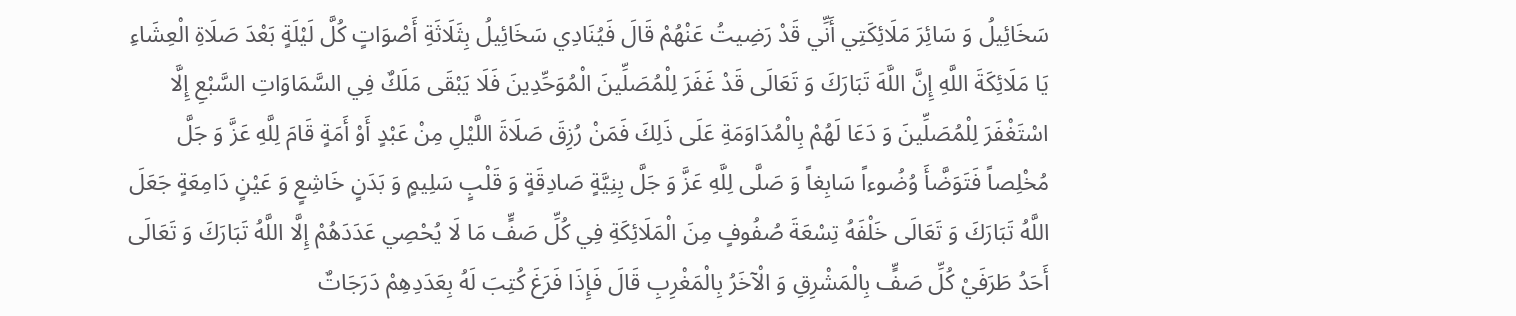سَخَائِيلُ وَ سَائِرَ مَلَائِكَتِي أَنِّي قَدْ رَضِيتُ عَنْهُمْ قَالَ فَيُنَادِي سَخَائِيلُ بِثَلَاثَةِ أَصْوَاتٍ كُلَّ لَيْلَةٍ بَعْدَ صَلَاةِ الْعِشَاءِ يَا مَلَائِكَةَ اللَّهِ إِنَّ اللَّهَ تَبَارَكَ وَ تَعَالَى قَدْ غَفَرَ لِلْمُصَلِّينَ الْمُوَحِّدِينَ فَلَا يَبْقَى مَلَكٌ فِي السَّمَاوَاتِ السَّبْعِ إِلَّا اسْتَغْفَرَ لِلْمُصَلِّينَ وَ دَعَا لَهُمْ بِالْمُدَاوَمَةِ عَلَى ذَلِكَ فَمَنْ رُزِقَ صَلَاةَ اللَّيْلِ مِنْ عَبْدٍ أَوْ أَمَةٍ قَامَ لِلَّهِ عَزَّ وَ جَلَّ مُخْلِصاً فَتَوَضَّأَ وُضُوءاً سَابِغاً وَ صَلَّى لِلَّهِ عَزَّ وَ جَلَّ بِنِيَّةٍ صَادِقَةٍ وَ قَلْبٍ سَلِيمٍ وَ بَدَنٍ خَاشِعٍ وَ عَيْنٍ دَامِعَةٍ جَعَلَ اللَّهُ تَبَارَكَ وَ تَعَالَى خَلْفَهُ تِسْعَةَ صُفُوفٍ مِنَ الْمَلَائِكَةِ فِي كُلِّ صَفٍّ مَا لَا يُحْصِي عَدَدَهُمْ إِلَّا اللَّهُ تَبَارَكَ وَ تَعَالَى أَحَدُ طَرَفَيْ كُلِّ صَفٍّ بِالْمَشْرِقِ وَ الْآخَرُ بِالْمَغْرِبِ قَالَ فَإِذَا فَرَغَ كُتِبَ لَهُ بِعَدَدِهِمْ دَرَجَاتٌ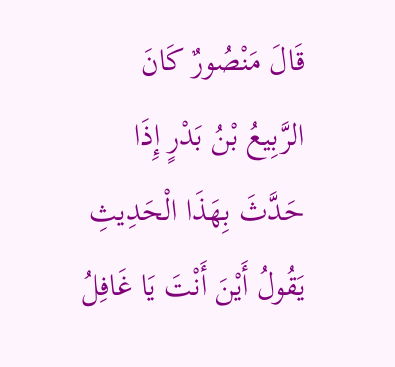قَالَ مَنْصُورٌ كَانَ الرَّبِيعُ بْنُ بَدْرٍ إِذَا حَدَّثَ بِهَذَا الْحَدِيثِ يَقُولُ أَيْنَ أَنْتَ يَا غَافِلُ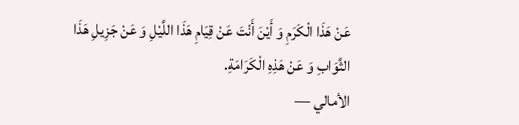عَنْ هَذَا الْكَرَمِ وَ أَيْنَ أَنْتَ عَنْ قِيَامِ هَذَا اللَّيْلِ وَ عَنْ جَزِيلِ هَذَا الثَّوَابِ وَ عَنْ هَذِهِ الْكَرَامَةِ.
الأمالي —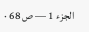الجزء 1 — ص 68 ·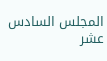المجلس السادس عشر